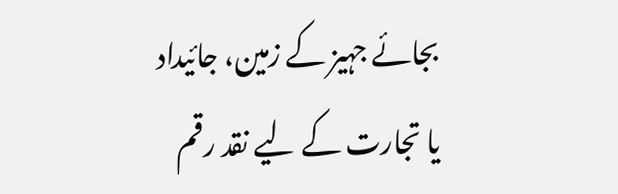بجائے جہیز کے زمین، جائیداد یا تجارت کے لیے نقد رقم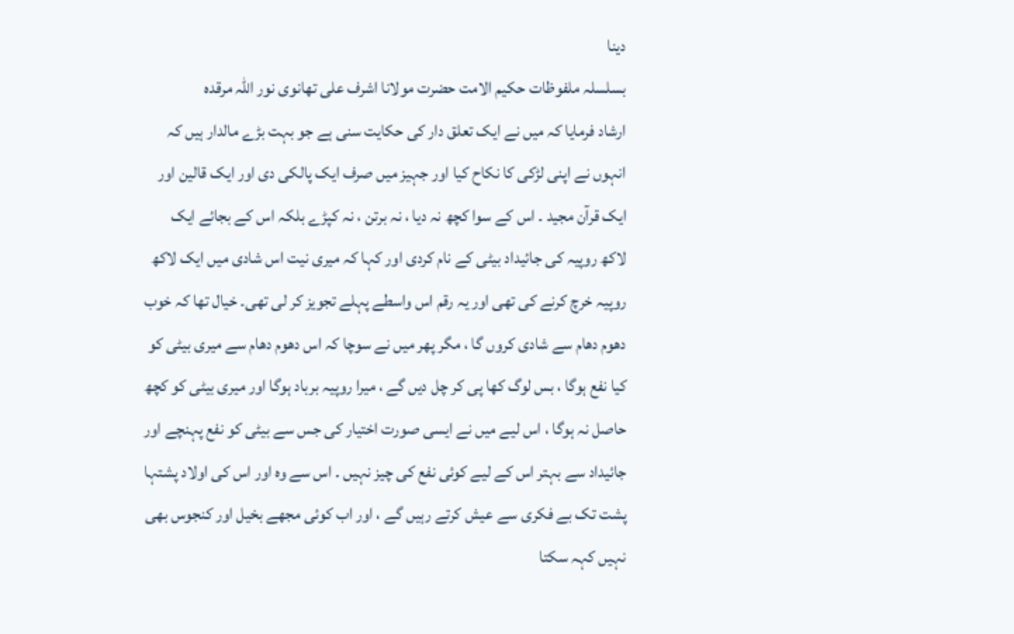دینا
بسلسلہ ملفوظات حکیم الامت حضرت مولانا اشرف علی تھانوی نور اللہ مرقدہ
ارشاد فرمایا کہ میں نے ایک تعلق دار کی حکایت سنی ہے جو بہت بڑے مالدار ہیں کہ انہوں نے اپنی لڑکی کا نکاح کیا اور جہیز میں صرف ایک پالکی دی اور ایک قالین اور ایک قرآن مجید ۔ اس کے سوا کچھ نہ دیا ، نہ برتن ، نہ کپڑے بلکہ اس کے بجائے ایک لاکھ روپیہ کی جائیداد بیٹی کے نام کردی اور کہا کہ میری نیت اس شادی میں ایک لاکھ روپیہ خرچ کرنے کی تھی اور یہ رقم اس واسطے پہلے تجویز کر لی تھی۔ خیال تھا کہ خوب دھوم دھام سے شادی کروں گا ، مگر پھر میں نے سوچا کہ اس دھوم دھام سے میری بیٹی کو کیا نفع ہوگا ، بس لوگ کھا پی کر چل دیں گے ، میرا روپیہ برباد ہوگا اور میری بیٹی کو کچھ حاصل نہ ہوگا ، اس لیے میں نے ایسی صورت اختیار کی جس سے بیٹی کو نفع پہنچے اور جائیداد سے بہتر اس کے لیے کوئی نفع کی چیز نہیں ۔ اس سے وہ اور اس کی اولاد پشتہا پشت تک بے فکری سے عیش کرتے رہیں گے ، اور اب کوئی مجھے بخیل اور کنجوس بھی نہیں کہہ سکتا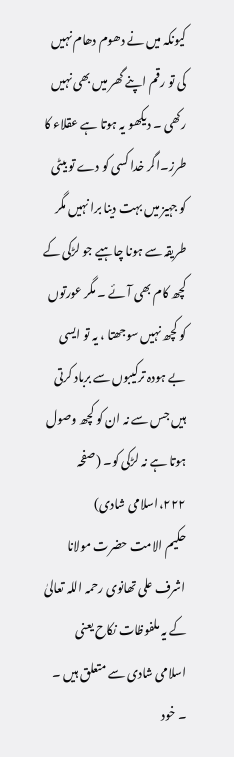کیونکہ میں نے دھوم دھام نہیں کی تو رقم اپنے گھر میں بھی نہیں رکھی ۔ دیکھو یہ ہوتا ہے عقلاء کا طرز۔اگر خدا کسی کو دے تو بیٹی کو جہیز میں بہت دینا برا نہیں مگر طریقہ سے ہونا چاہیے جو لڑکی کے کچھ کام بھی آئے ۔ مگر عورتوں کو کچھ نہیں سوجھتا ، یہ تو ایسی بے ہودہ ترکیبوں سے برباد کرتی ہیں جس سے نہ ان کو کچھ وصول ہوتا ہے نہ لڑکی کو۔ (صفحہ ۲۲۲،اسلامی شادی)
حکیم الامت حضرت مولانا اشرف علی تھانوی رحمہ اللہ تعالیٰ کے یہ ملفوظات نکاح یعنی اسلامی شادی سے متعلق ہیں ۔ ۔ خود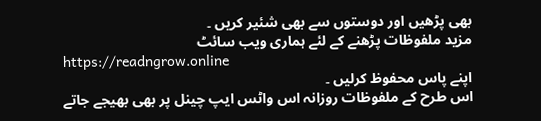بھی پڑھیں اور دوستوں سے بھی شئیر کریں ۔
مزید ملفوظات پڑھنے کے لئے ہماری ویب سائٹ
https://readngrow.online
اپنے پاس محفوظ کرلیں ۔
اس طرح کے ملفوظات روزانہ اس واٹس ایپ چینل پر بھی بھیجے جاتے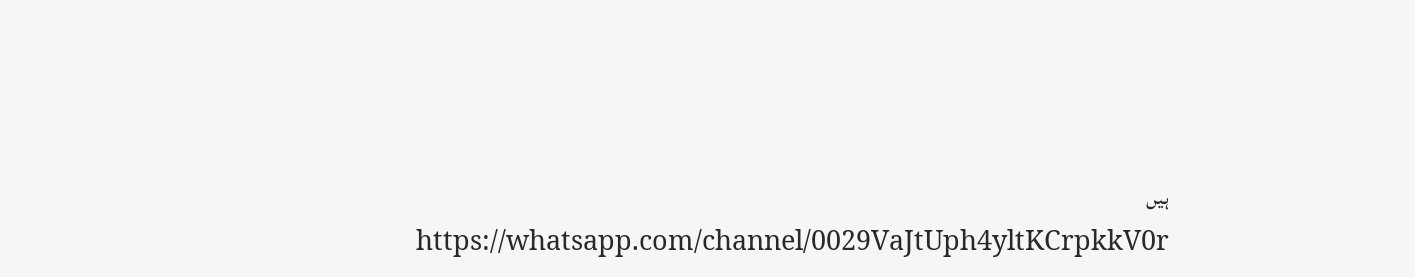ہیں
https://whatsapp.com/channel/0029VaJtUph4yltKCrpkkV0r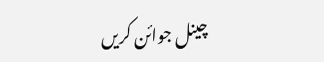چینل جوائن کریں